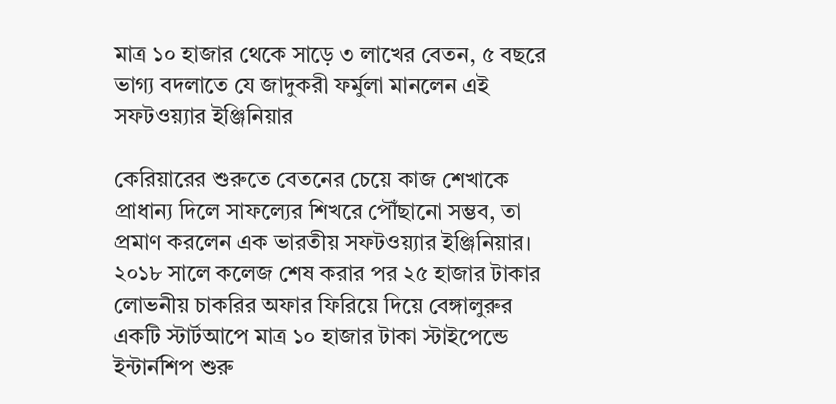মাত্র ১০ হাজার থেকে সাড়ে ৩ লাখের বেতন, ৫ বছরে ভাগ্য বদলাতে যে জাদুকরী ফর্মুলা মানলেন এই সফটওয়্যার ইঞ্জিনিয়ার

কেরিয়ারের শুরুতে বেতনের চেয়ে কাজ শেখাকে প্রাধান্য দিলে সাফল্যের শিখরে পৌঁছানো সম্ভব, তা প্রমাণ করলেন এক ভারতীয় সফটওয়্যার ইঞ্জিনিয়ার। ২০১৮ সালে কলেজ শেষ করার পর ২৫ হাজার টাকার লোভনীয় চাকরির অফার ফিরিয়ে দিয়ে বেঙ্গালুরুর একটি স্টার্টআপে মাত্র ১০ হাজার টাকা স্টাইপেন্ডে ইন্টার্নশিপ শুরু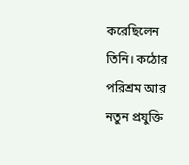করেছিলেন তিনি। কঠোর পরিশ্রম আর নতুন প্রযুক্তি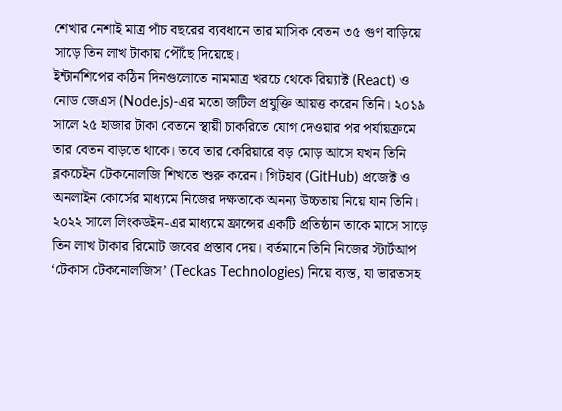শেখার নেশাই মাত্র পাঁচ বছরের ব্যবধানে তার মাসিক বেতন ৩৫ গুণ বাড়িয়ে সাড়ে তিন লাখ টাকায় পৌঁছে দিয়েছে।
ইন্টার্নশিপের কঠিন দিনগুলোতে নামমাত্র খরচে থেকে রিয়্যাক্ট (React) ও নোড জেএস (Node.js)-এর মতো জটিল প্রযুক্তি আয়ত্ত করেন তিনি। ২০১৯ সালে ২৫ হাজার টাকা বেতনে স্থায়ী চাকরিতে যোগ দেওয়ার পর পর্যায়ক্রমে তার বেতন বাড়তে থাকে। তবে তার কেরিয়ারে বড় মোড় আসে যখন তিনি ব্লকচেইন টেকনোলজি শিখতে শুরু করেন। গিটহাব (GitHub) প্রজেক্ট ও অনলাইন কোর্সের মাধ্যমে নিজের দক্ষতাকে অনন্য উচ্চতায় নিয়ে যান তিনি।
২০২২ সালে লিংকডইন-এর মাধ্যমে ফ্রান্সের একটি প্রতিষ্ঠান তাকে মাসে সাড়ে তিন লাখ টাকার রিমোট জবের প্রস্তাব দেয়। বর্তমানে তিনি নিজের স্টার্টআপ ‘টেকাস টেকনোলজিস’ (Teckas Technologies) নিয়ে ব্যস্ত, যা ভারতসহ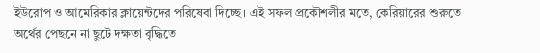ইউরোপ ও আমেরিকার ক্লায়েন্টদের পরিষেবা দিচ্ছে। এই সফল প্রকৌশলীর মতে, কেরিয়ারের শুরুতে অর্থের পেছনে না ছুটে দক্ষতা বৃদ্ধিতে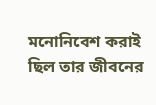মনোনিবেশ করাই ছিল তার জীবনের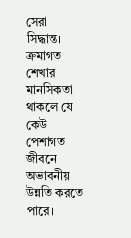সেরা সিদ্ধান্ত। ক্রমাগত শেখার মানসিকতা থাকলে যে কেউ পেশাগত জীবনে অভাবনীয় উন্নতি করতে পারে।